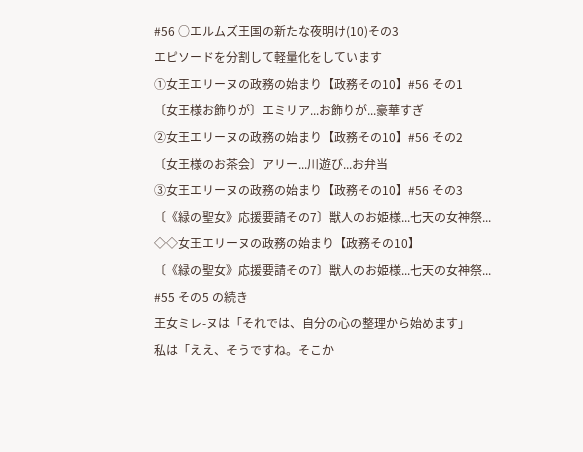#56 ○エルムズ王国の新たな夜明け(10)その3
エピソードを分割して軽量化をしています
①女王エリーヌの政務の始まり【政務その10】#56 その1
〔女王様お飾りが〕エミリア...お飾りが...豪華すぎ
②女王エリーヌの政務の始まり【政務その10】#56 その2
〔女王様のお茶会〕アリー...川遊び...お弁当
③女王エリーヌの政務の始まり【政務その10】#56 その3
〔《緑の聖女》応援要請その7〕獣人のお姫様...七天の女神祭...
◇◇女王エリーヌの政務の始まり【政務その10】
〔《緑の聖女》応援要請その7〕獣人のお姫様...七天の女神祭...
#55 その5 の続き
王女ミレ-ヌは「それでは、自分の心の整理から始めます」
私は「ええ、そうですね。そこか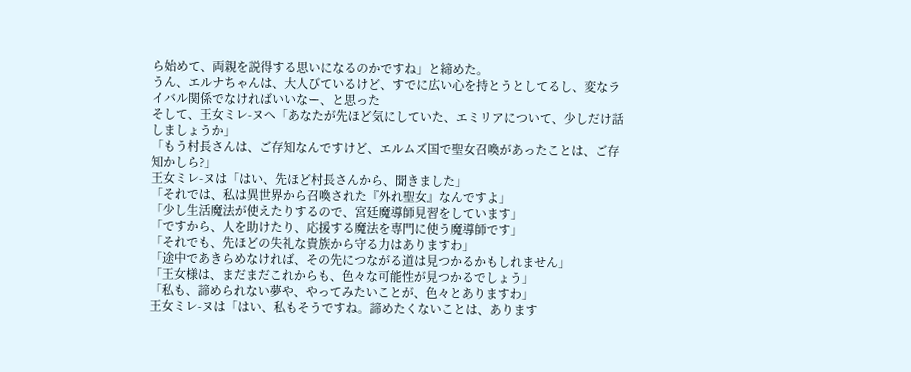ら始めて、両親を説得する思いになるのかですね」と締めた。
うん、エルナちゃんは、大人びているけど、すでに広い心を持とうとしてるし、変なライバル関係でなければいいなー、と思った
そして、王女ミレ-ヌへ「あなたが先ほど気にしていた、エミリアについて、少しだけ話しましょうか」
「もう村長さんは、ご存知なんですけど、エルムズ国で聖女召喚があったことは、ご存知かしら?」
王女ミレ-ヌは「はい、先ほど村長さんから、聞きました」
「それでは、私は異世界から召喚された『外れ聖女』なんですよ」
「少し生活魔法が使えたりするので、宮廷魔導師見習をしています」
「ですから、人を助けたり、応援する魔法を専門に使う魔導師です」
「それでも、先ほどの失礼な貴族から守る力はありますわ」
「途中であきらめなければ、その先につながる道は見つかるかもしれません」
「王女様は、まだまだこれからも、色々な可能性が見つかるでしょう」
「私も、諦められない夢や、やってみたいことが、色々とありますわ」
王女ミレ-ヌは「はい、私もそうですね。諦めたくないことは、あります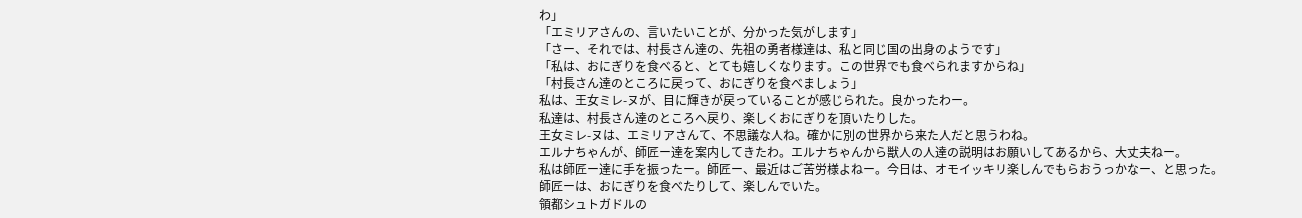わ」
「エミリアさんの、言いたいことが、分かった気がします」
「さー、それでは、村長さん達の、先祖の勇者様達は、私と同じ国の出身のようです」
「私は、おにぎりを食べると、とても嬉しくなります。この世界でも食べられますからね」
「村長さん達のところに戻って、おにぎりを食べましょう」
私は、王女ミレ-ヌが、目に輝きが戻っていることが感じられた。良かったわー。
私達は、村長さん達のところへ戻り、楽しくおにぎりを頂いたりした。
王女ミレ-ヌは、エミリアさんて、不思議な人ね。確かに別の世界から来た人だと思うわね。
エルナちゃんが、師匠ー達を案内してきたわ。エルナちゃんから獣人の人達の説明はお願いしてあるから、大丈夫ねー。
私は師匠ー達に手を振ったー。師匠ー、最近はご苦労様よねー。今日は、オモイッキリ楽しんでもらおうっかなー、と思った。
師匠ーは、おにぎりを食べたりして、楽しんでいた。
領都シュトガドルの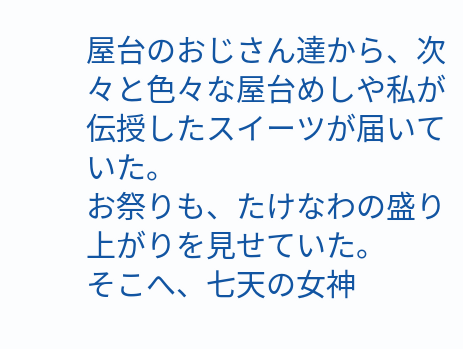屋台のおじさん達から、次々と色々な屋台めしや私が伝授したスイーツが届いていた。
お祭りも、たけなわの盛り上がりを見せていた。
そこへ、七天の女神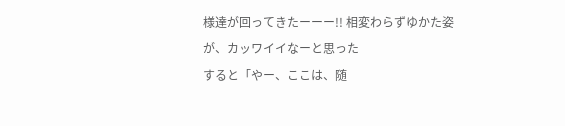様達が回ってきたーーー!! 相変わらずゆかた姿が、カッワイイなーと思った
すると「やー、ここは、随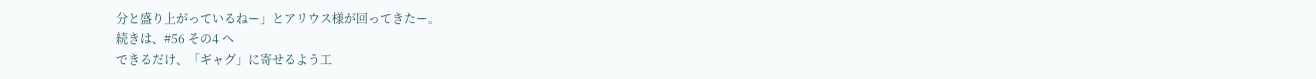分と盛り上がっているねー」とアリウス様が回ってきたー。
続きは、#56 その4 へ
できるだけ、「ギャグ」に寄せるよう工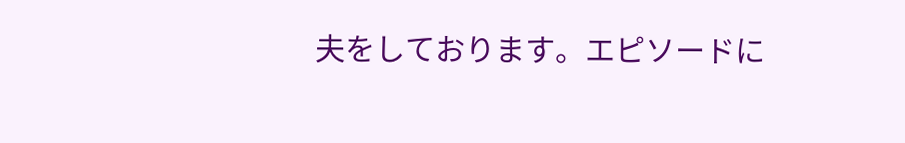夫をしております。エピソードに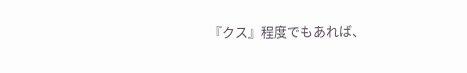『クス』程度でもあれば、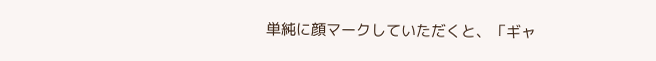単純に顔マークしていただくと、「ギャ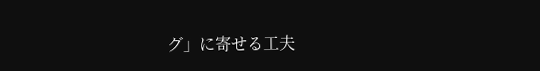グ」に寄せる工夫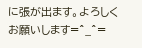に張が出ます。よろしくお願いします=^_^=